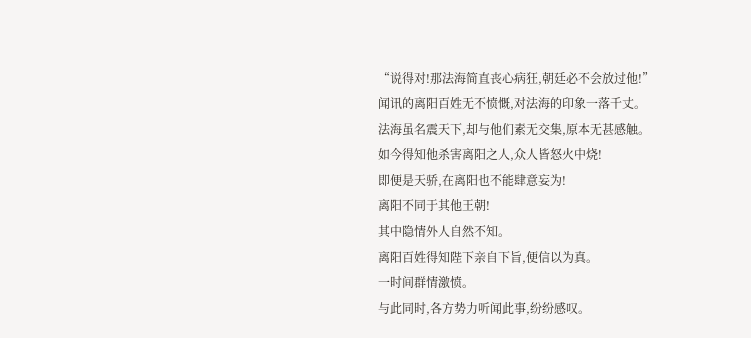“说得对!那法海简直丧心病狂,朝廷必不会放过他!”
闻讯的离阳百姓无不愤慨,对法海的印象一落千丈。
法海虽名震天下,却与他们素无交集,原本无甚感触。
如今得知他杀害离阳之人,众人皆怒火中烧!
即便是天骄,在离阳也不能肆意妄为!
离阳不同于其他王朝!
其中隐情外人自然不知。
离阳百姓得知陛下亲自下旨,便信以为真。
一时间群情激愤。
与此同时,各方势力听闻此事,纷纷感叹。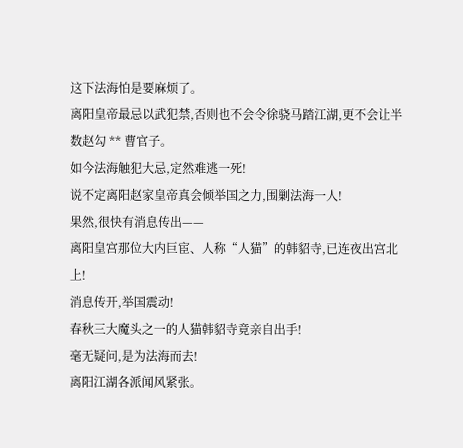这下法海怕是要麻烦了。
离阳皇帝最忌以武犯禁,否则也不会令徐骁马踏江湖,更不会让半数赵勾 ** 曹官子。
如今法海触犯大忌,定然难逃一死!
说不定离阳赵家皇帝真会倾举国之力,围剿法海一人!
果然,很快有消息传出——
离阳皇宫那位大内巨宦、人称“人猫”的韩貂寺,已连夜出宫北上!
消息传开,举国震动!
春秋三大魔头之一的人猫韩貂寺竟亲自出手!
毫无疑问,是为法海而去!
离阳江湖各派闻风紧张。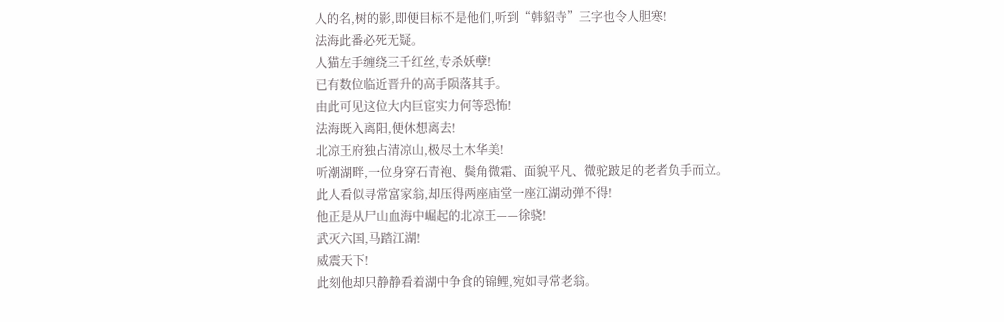人的名,树的影,即便目标不是他们,听到“韩貂寺”三字也令人胆寒!
法海此番必死无疑。
人猫左手缠绕三千红丝,专杀妖孽!
已有数位临近晋升的高手陨落其手。
由此可见这位大内巨宦实力何等恐怖!
法海既入离阳,便休想离去!
北凉王府独占清凉山,极尽土木华美!
听潮湖畔,一位身穿石青袍、鬓角微霜、面貌平凡、微驼跛足的老者负手而立。
此人看似寻常富家翁,却压得两座庙堂一座江湖动弹不得!
他正是从尸山血海中崛起的北凉王——徐骁!
武灭六国,马踏江湖!
威震天下!
此刻他却只静静看着湖中争食的锦鲤,宛如寻常老翁。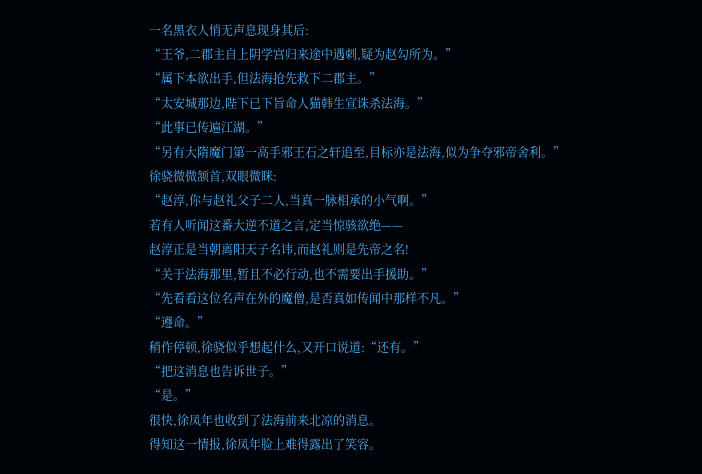一名黑衣人悄无声息现身其后:
“王爷,二郡主自上阴学宫归来途中遇刺,疑为赵勾所为。”
“属下本欲出手,但法海抢先救下二郡主。”
“太安城那边,陛下已下旨命人猫韩生宣诛杀法海。”
“此事已传遍江湖。”
“另有大隋魔门第一高手邪王石之轩追至,目标亦是法海,似为争夺邪帝舍利。”
徐骁微微颔首,双眼微眯:
“赵淳,你与赵礼父子二人,当真一脉相承的小气啊。”
若有人听闻这番大逆不道之言,定当惊骇欲绝——
赵淳正是当朝离阳天子名讳,而赵礼则是先帝之名!
“关于法海那里,暂且不必行动,也不需要出手援助。”
“先看看这位名声在外的魔僧,是否真如传闻中那样不凡。”
“遵命。”
稍作停顿,徐骁似乎想起什么,又开口说道:“还有。”
“把这消息也告诉世子。”
“是。”
很快,徐凤年也收到了法海前来北凉的消息。
得知这一情报,徐凤年脸上难得露出了笑容。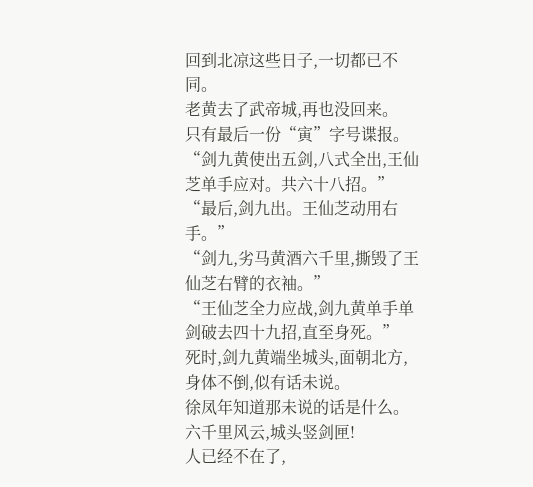回到北凉这些日子,一切都已不同。
老黄去了武帝城,再也没回来。
只有最后一份“寅”字号谍报。
“剑九黄使出五剑,八式全出,王仙芝单手应对。共六十八招。”
“最后,剑九出。王仙芝动用右手。”
“剑九,劣马黄酒六千里,撕毁了王仙芝右臂的衣袖。”
“王仙芝全力应战,剑九黄单手单剑破去四十九招,直至身死。”
死时,剑九黄端坐城头,面朝北方,身体不倒,似有话未说。
徐凤年知道那未说的话是什么。
六千里风云,城头竖剑匣!
人已经不在了,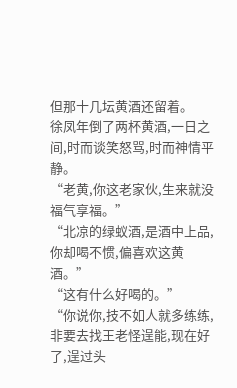但那十几坛黄酒还留着。
徐凤年倒了两杯黄酒,一日之间,时而谈笑怒骂,时而神情平静。
“老黄,你这老家伙,生来就没福气享福。”
“北凉的绿蚁酒,是酒中上品,你却喝不惯,偏喜欢这黄酒。”
“这有什么好喝的。”
“你说你,技不如人就多练练,非要去找王老怪逞能,现在好了,逞过头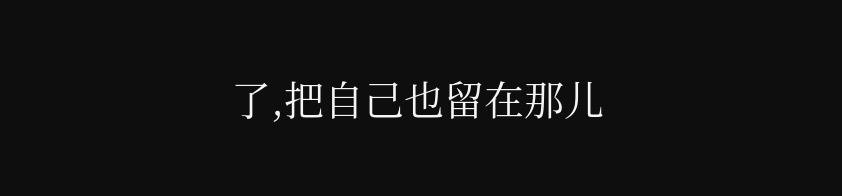了,把自己也留在那儿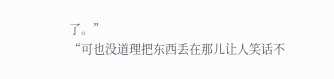了。”
“可也没道理把东西丢在那儿让人笑话不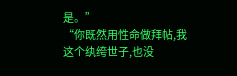是。”
“你既然用性命做拜帖,我这个纨绔世子,也没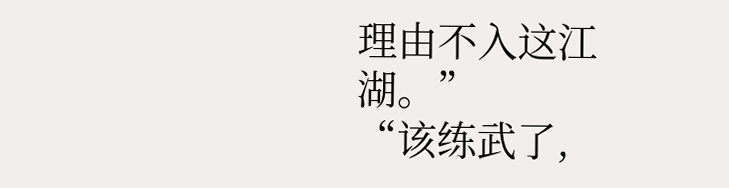理由不入这江湖。”
“该练武了,